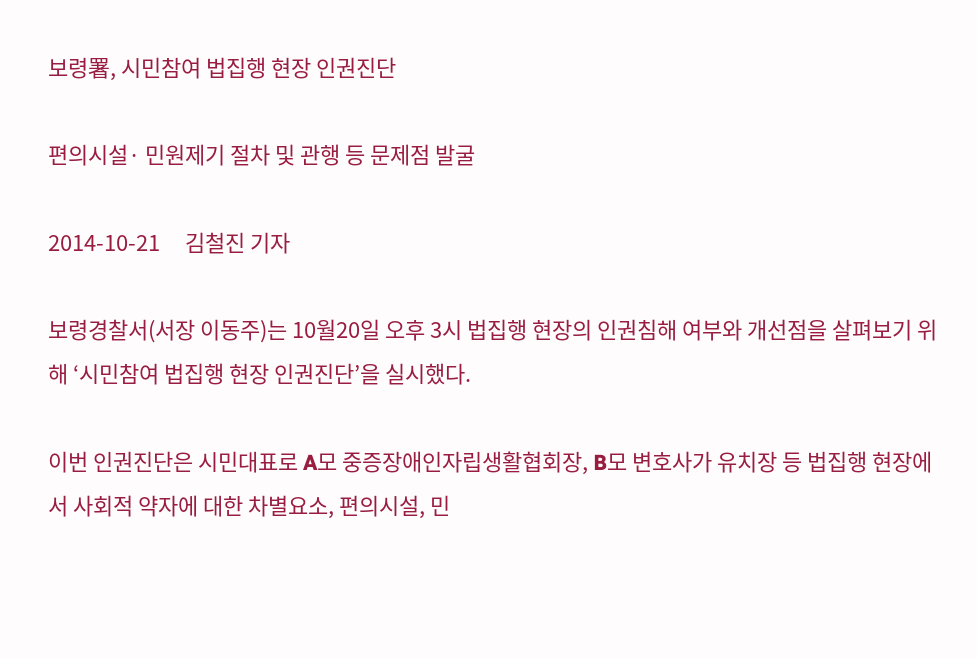보령署, 시민참여 법집행 현장 인권진단

편의시설· 민원제기 절차 및 관행 등 문제점 발굴

2014-10-21     김철진 기자

보령경찰서(서장 이동주)는 10월20일 오후 3시 법집행 현장의 인권침해 여부와 개선점을 살펴보기 위해 ‘시민참여 법집행 현장 인권진단’을 실시했다.

이번 인권진단은 시민대표로 A모 중증장애인자립생활협회장, B모 변호사가 유치장 등 법집행 현장에서 사회적 약자에 대한 차별요소, 편의시설, 민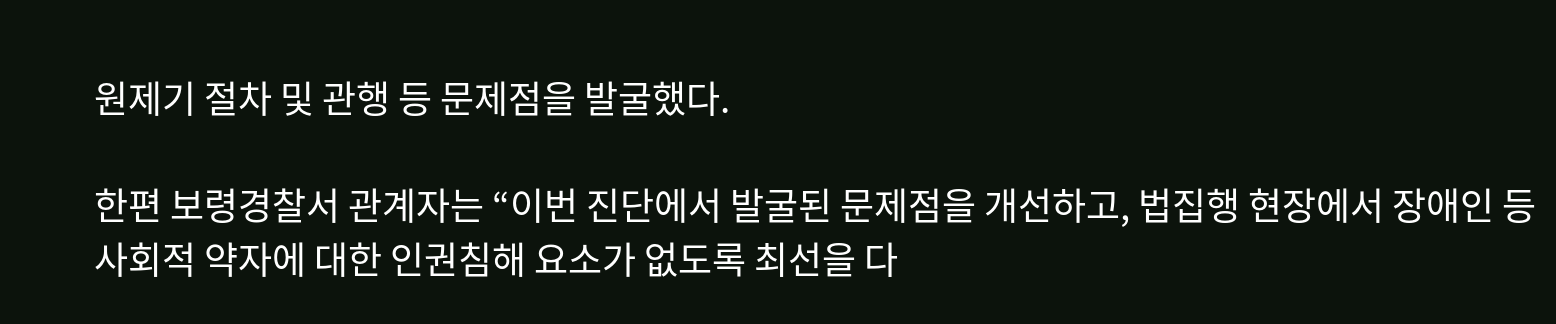원제기 절차 및 관행 등 문제점을 발굴했다.

한편 보령경찰서 관계자는 “이번 진단에서 발굴된 문제점을 개선하고, 법집행 현장에서 장애인 등 사회적 약자에 대한 인권침해 요소가 없도록 최선을 다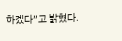하겠다”고 밝혔다.